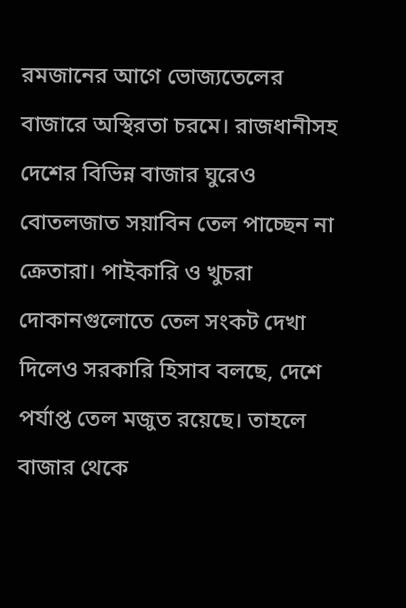রমজানের আগে ভোজ্যতেলের বাজারে অস্থিরতা চরমে। রাজধানীসহ দেশের বিভিন্ন বাজার ঘুরেও বোতলজাত সয়াবিন তেল পাচ্ছেন না ক্রেতারা। পাইকারি ও খুচরা দোকানগুলোতে তেল সংকট দেখা দিলেও সরকারি হিসাব বলছে, দেশে পর্যাপ্ত তেল মজুত রয়েছে। তাহলে বাজার থেকে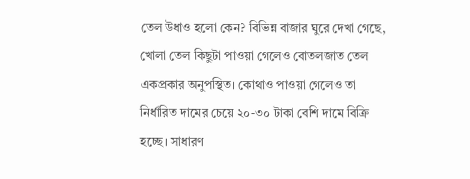তেল উধাও হলো কেন? বিভিন্ন বাজার ঘুরে দেখা গেছে, খোলা তেল কিছুটা পাওয়া গেলেও বোতলজাত তেল একপ্রকার অনুপস্থিত। কোথাও পাওয়া গেলেও তা নির্ধারিত দামের চেয়ে ২০-৩০ টাকা বেশি দামে বিক্রি হচ্ছে। সাধারণ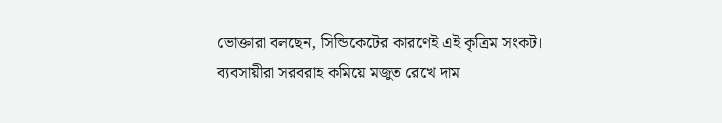ভোক্তারা বলছেন, সিন্ডিকেটের কারণেই এই কৃত্রিম সংকট। ব্যবসায়ীরা সরবরাহ কমিয়ে মজুত রেখে দাম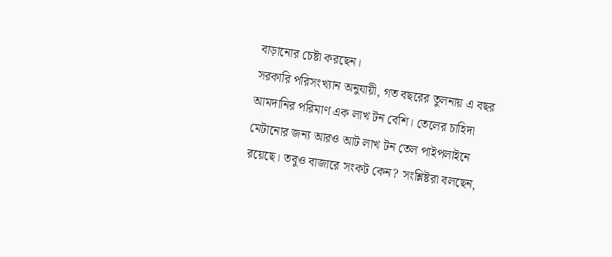বাড়ানোর চেষ্টা করছেন।
সরকারি পরিসংখ্যান অনুযায়ী, গত বছরের তুলনায় এ বছর আমদানির পরিমাণ এক লাখ টন বেশি। তেলের চাহিদা মেটানোর জন্য আরও আট লাখ টন তেল পাইপলাইনে রয়েছে। তবুও বাজারে সংকট কেন? সংশ্লিষ্টরা বলছেন,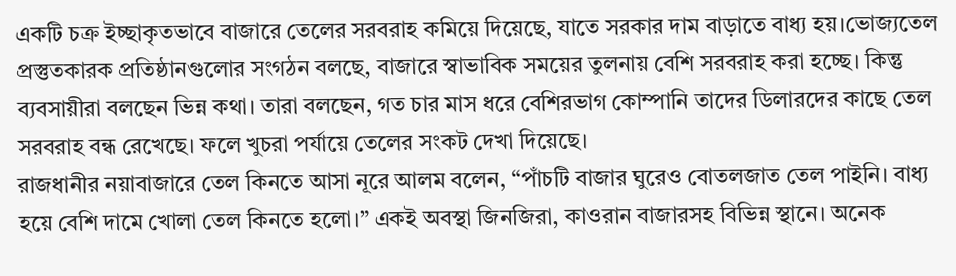একটি চক্র ইচ্ছাকৃতভাবে বাজারে তেলের সরবরাহ কমিয়ে দিয়েছে, যাতে সরকার দাম বাড়াতে বাধ্য হয়।ভোজ্যতেল প্রস্তুতকারক প্রতিষ্ঠানগুলোর সংগঠন বলছে, বাজারে স্বাভাবিক সময়ের তুলনায় বেশি সরবরাহ করা হচ্ছে। কিন্তু ব্যবসায়ীরা বলছেন ভিন্ন কথা। তারা বলছেন, গত চার মাস ধরে বেশিরভাগ কোম্পানি তাদের ডিলারদের কাছে তেল সরবরাহ বন্ধ রেখেছে। ফলে খুচরা পর্যায়ে তেলের সংকট দেখা দিয়েছে।
রাজধানীর নয়াবাজারে তেল কিনতে আসা নূরে আলম বলেন, “পাঁচটি বাজার ঘুরেও বোতলজাত তেল পাইনি। বাধ্য হয়ে বেশি দামে খোলা তেল কিনতে হলো।” একই অবস্থা জিনজিরা, কাওরান বাজারসহ বিভিন্ন স্থানে। অনেক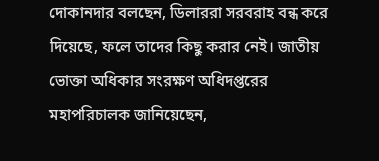দোকানদার বলছেন, ডিলাররা সরবরাহ বন্ধ করে দিয়েছে, ফলে তাদের কিছু করার নেই। জাতীয় ভোক্তা অধিকার সংরক্ষণ অধিদপ্তরের মহাপরিচালক জানিয়েছেন,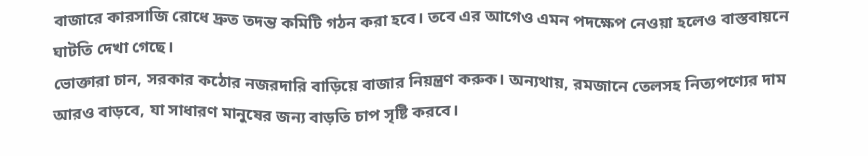বাজারে কারসাজি রোধে দ্রুত তদন্ত কমিটি গঠন করা হবে। তবে এর আগেও এমন পদক্ষেপ নেওয়া হলেও বাস্তবায়নে ঘাটতি দেখা গেছে।
ভোক্তারা চান, সরকার কঠোর নজরদারি বাড়িয়ে বাজার নিয়ন্ত্রণ করুক। অন্যথায়, রমজানে তেলসহ নিত্যপণ্যের দাম আরও বাড়বে, যা সাধারণ মানুষের জন্য বাড়তি চাপ সৃষ্টি করবে।